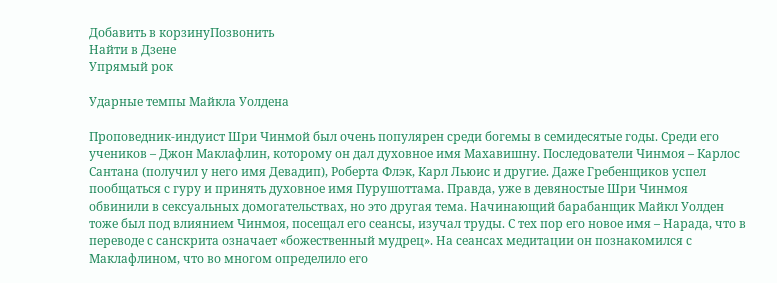Добавить в корзинуПозвонить
Найти в Дзене
Упрямый рок

Ударные темпы Майкла Уолдена

Проповедник-индуист Шри Чинмой был очень популярен среди богемы в семидесятые годы. Среди его учеников – Джон Маклафлин, которому он дал духовное имя Махавишну. Последователи Чинмоя – Карлос Сантана (получил у него имя Девадип), Роберта Флэк, Карл Льюис и другие. Даже Гребенщиков успел пообщаться с гуру и принять духовное имя Пурушоттама. Правда, уже в девяностые Шри Чинмоя обвинили в сексуальных домогательствах, но это другая тема. Начинающий барабанщик Майкл Уолден тоже был под влиянием Чинмоя, посещал его сеансы, изучал труды. С тех пор его новое имя – Нарада, что в переводе с санскрита означает «божественный мудрец». На сеансах медитации он познакомился с Маклафлином, что во многом определило его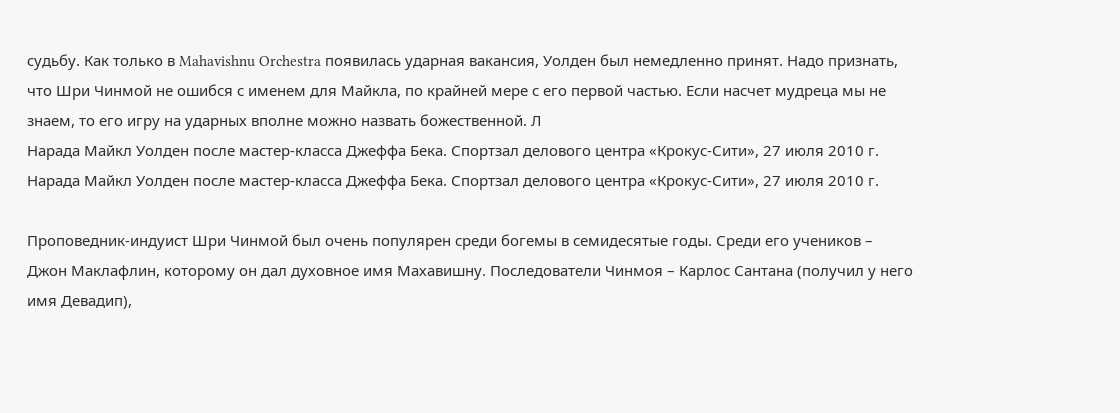судьбу. Как только в Mahavishnu Orchestra появилась ударная вакансия, Уолден был немедленно принят. Надо признать, что Шри Чинмой не ошибся с именем для Майкла, по крайней мере с его первой частью. Если насчет мудреца мы не знаем, то его игру на ударных вполне можно назвать божественной. Л
Нарада Майкл Уолден после мастер-класса Джеффа Бека. Спортзал делового центра «Крокус-Сити», 27 июля 2010 г.
Нарада Майкл Уолден после мастер-класса Джеффа Бека. Спортзал делового центра «Крокус-Сити», 27 июля 2010 г.

Проповедник-индуист Шри Чинмой был очень популярен среди богемы в семидесятые годы. Среди его учеников – Джон Маклафлин, которому он дал духовное имя Махавишну. Последователи Чинмоя – Карлос Сантана (получил у него имя Девадип),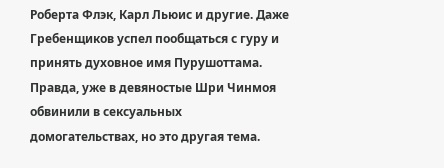Роберта Флэк, Карл Льюис и другие. Даже Гребенщиков успел пообщаться с гуру и принять духовное имя Пурушоттама. Правда, уже в девяностые Шри Чинмоя обвинили в сексуальных домогательствах, но это другая тема.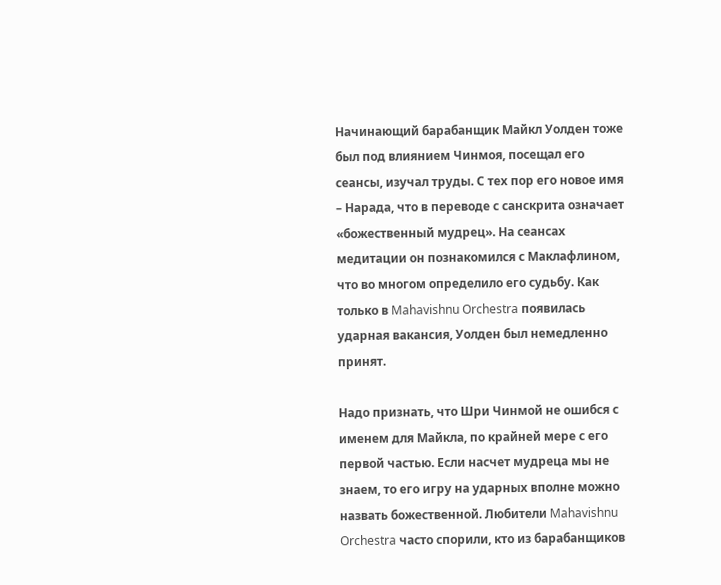Начинающий барабанщик Майкл Уолден тоже был под влиянием Чинмоя, посещал его сеансы, изучал труды. С тех пор его новое имя – Нарада, что в переводе с санскрита означает «божественный мудрец». На сеансах медитации он познакомился с Маклафлином, что во многом определило его судьбу. Как только в Mahavishnu Orchestra появилась ударная вакансия, Уолден был немедленно принят.

Надо признать, что Шри Чинмой не ошибся с именем для Майкла, по крайней мере с его первой частью. Если насчет мудреца мы не знаем, то его игру на ударных вполне можно назвать божественной. Любители Mahavishnu Orchestra часто спорили, кто из барабанщиков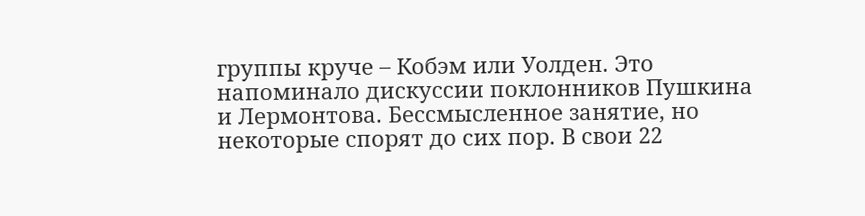группы круче – Кобэм или Уолден. Это напоминало дискуссии поклонников Пушкина и Лермонтова. Бессмысленное занятие, но некоторые спорят до сих пор. В свои 22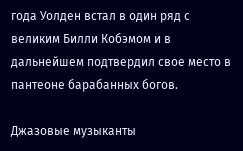года Уолден встал в один ряд с великим Билли Кобэмом и в дальнейшем подтвердил свое место в пантеоне барабанных богов.

Джазовые музыканты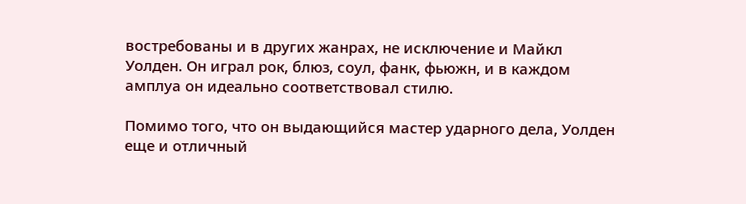востребованы и в других жанрах, не исключение и Майкл Уолден. Он играл рок, блюз, соул, фанк, фьюжн, и в каждом амплуа он идеально соответствовал стилю.

Помимо того, что он выдающийся мастер ударного дела, Уолден еще и отличный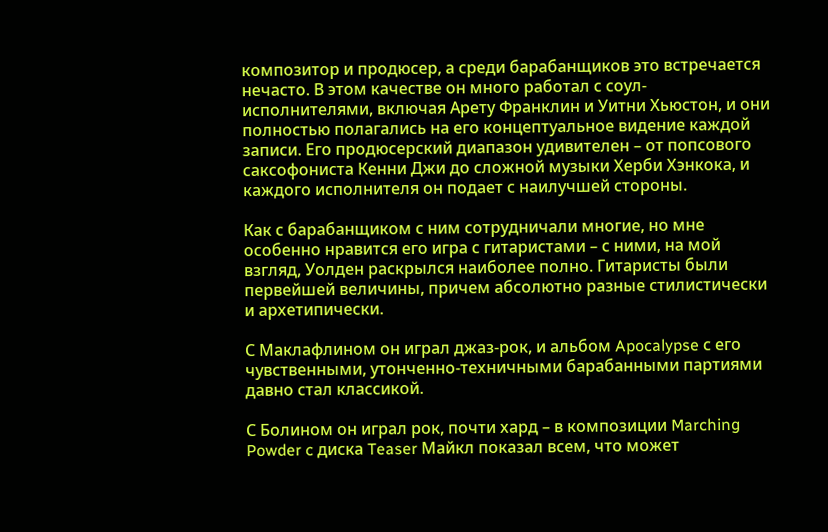композитор и продюсер, а среди барабанщиков это встречается нечасто. В этом качестве он много работал с соул-исполнителями, включая Арету Франклин и Уитни Хьюстон, и они полностью полагались на его концептуальное видение каждой записи. Его продюсерский диапазон удивителен – от попсового саксофониста Кенни Джи до сложной музыки Херби Хэнкока, и каждого исполнителя он подает с наилучшей стороны.

Как с барабанщиком с ним сотрудничали многие, но мне особенно нравится его игра с гитаристами – с ними, на мой взгляд, Уолден раскрылся наиболее полно. Гитаристы были первейшей величины, причем абсолютно разные стилистически и архетипически.

С Маклафлином он играл джаз-рок, и альбом Apocalypse с его чувственными, утонченно-техничными барабанными партиями давно стал классикой.

С Болином он играл рок, почти хард – в композиции Marching Powder c диска Teaser Майкл показал всем, что может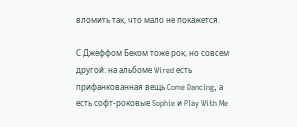вломить так, что мало не покажется.

С Джеффом Беком тоже рок, но совсем другой: на альбоме Wired есть прифанкованная вещь Come Dancing, а есть софт-роковые Sophie и Play With Me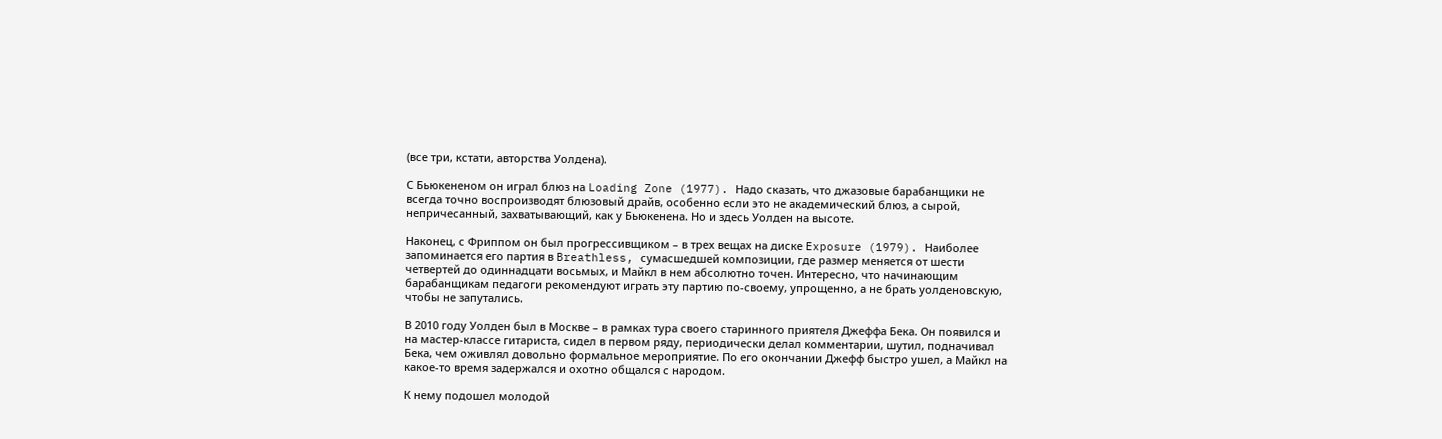(все три, кстати, авторства Уолдена).

С Бьюкененом он играл блюз на Loading Zone (1977). Надо сказать, что джазовые барабанщики не всегда точно воспроизводят блюзовый драйв, особенно если это не академический блюз, а сырой, непричесанный, захватывающий, как у Бьюкенена. Но и здесь Уолден на высоте.

Наконец, с Фриппом он был прогрессивщиком – в трех вещах на диске Exposure (1979). Наиболее запоминается его партия в Breathless, сумасшедшей композиции, где размер меняется от шести четвертей до одиннадцати восьмых, и Майкл в нем абсолютно точен. Интересно, что начинающим барабанщикам педагоги рекомендуют играть эту партию по-своему, упрощенно, а не брать уолденовскую, чтобы не запутались.

В 2010 году Уолден был в Москве – в рамках тура своего старинного приятеля Джеффа Бека. Он появился и на мастер-классе гитариста, сидел в первом ряду, периодически делал комментарии, шутил, подначивал Бека, чем оживлял довольно формальное мероприятие. По его окончании Джефф быстро ушел, а Майкл на какое-то время задержался и охотно общался с народом.

К нему подошел молодой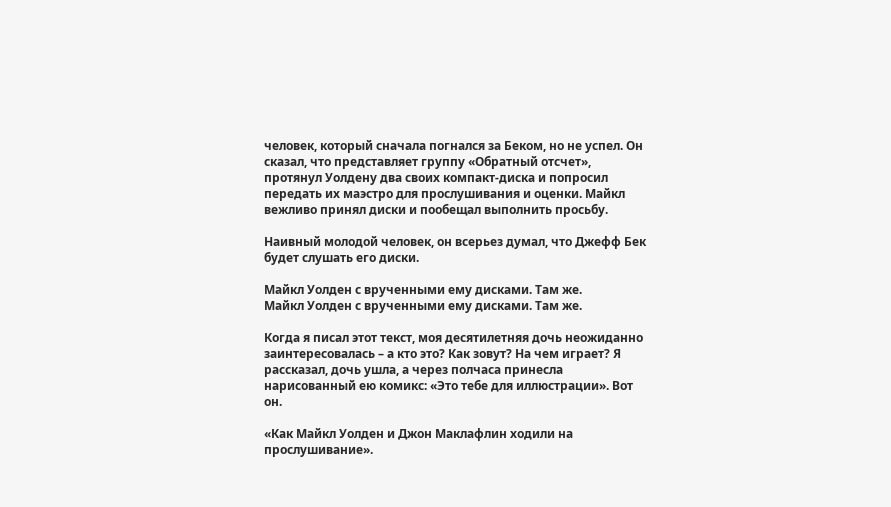человек, который сначала погнался за Беком, но не успел. Он сказал, что представляет группу «Обратный отсчет», протянул Уолдену два своих компакт-диска и попросил передать их маэстро для прослушивания и оценки. Майкл вежливо принял диски и пообещал выполнить просьбу.

Наивный молодой человек, он всерьез думал, что Джефф Бек будет слушать его диски.

Майкл Уолден с врученными ему дисками. Там же.
Майкл Уолден с врученными ему дисками. Там же.

Когда я писал этот текст, моя десятилетняя дочь неожиданно заинтересовалась – а кто это? Как зовут? На чем играет? Я рассказал, дочь ушла, а через полчаса принесла нарисованный ею комикс: «Это тебе для иллюстрации». Вот он.

«Как Майкл Уолден и Джон Маклафлин ходили на прослушивание».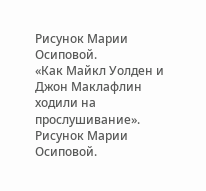Рисунок Марии Осиповой.
«Как Майкл Уолден и Джон Маклафлин ходили на прослушивание». Рисунок Марии Осиповой.